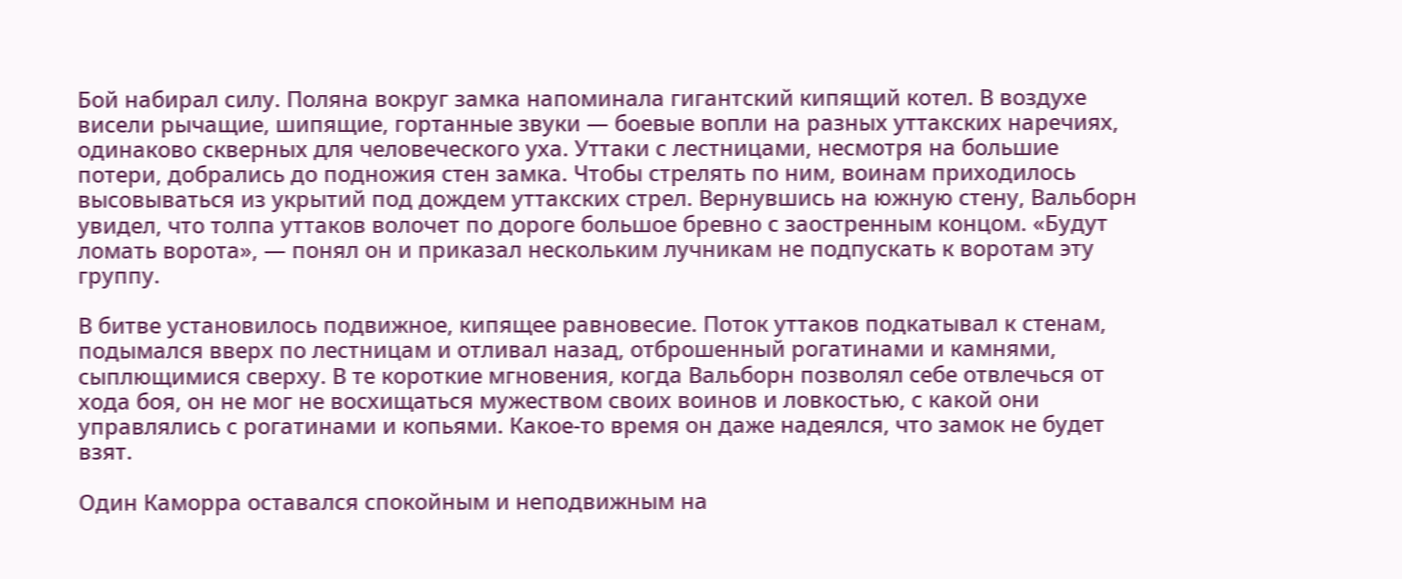Бой набирал силу. Поляна вокруг замка напоминала гигантский кипящий котел. В воздухе висели рычащие, шипящие, гортанные звуки — боевые вопли на разных уттакских наречиях, одинаково скверных для человеческого уха. Уттаки с лестницами, несмотря на большие потери, добрались до подножия стен замка. Чтобы стрелять по ним, воинам приходилось высовываться из укрытий под дождем уттакских стрел. Вернувшись на южную стену, Вальборн увидел, что толпа уттаков волочет по дороге большое бревно с заостренным концом. «Будут ломать ворота», — понял он и приказал нескольким лучникам не подпускать к воротам эту группу.

В битве установилось подвижное, кипящее равновесие. Поток уттаков подкатывал к стенам, подымался вверх по лестницам и отливал назад, отброшенный рогатинами и камнями, сыплющимися сверху. В те короткие мгновения, когда Вальборн позволял себе отвлечься от хода боя, он не мог не восхищаться мужеством своих воинов и ловкостью, с какой они управлялись с рогатинами и копьями. Какое-то время он даже надеялся, что замок не будет взят.

Один Каморра оставался спокойным и неподвижным на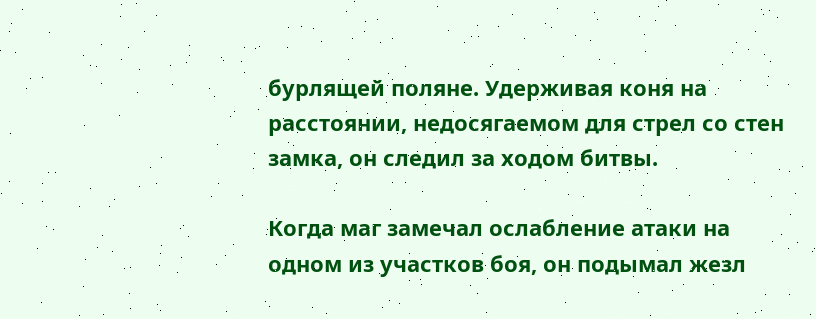бурлящей поляне. Удерживая коня на расстоянии, недосягаемом для стрел со стен замка, он следил за ходом битвы.

Когда маг замечал ослабление атаки на одном из участков боя, он подымал жезл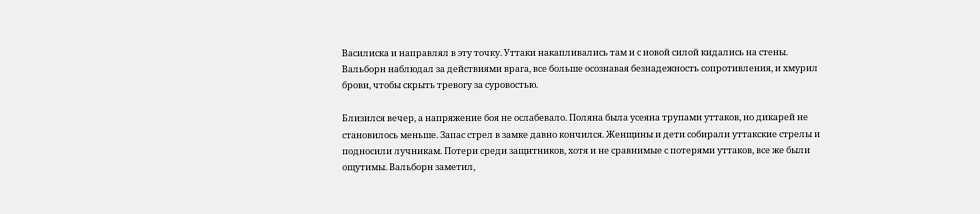Василиска и направлял в эту точку. Уттаки накапливались там и с новой силой кидались на стены. Вальборн наблюдал за действиями врага, все больше осознавая безнадежность сопротивления, и хмурил брови, чтобы скрыть тревогу за суровостью.

Близился вечер, а напряжение боя не ослабевало. Поляна была усеяна трупами уттаков, но дикарей не становилось меньше. Запас стрел в замке давно кончился. Женщины и дети собирали уттакские стрелы и подносили лучникам. Потери среди защитников, хотя и не сравнимые с потерями уттаков, все же были ощутимы. Вальборн заметил,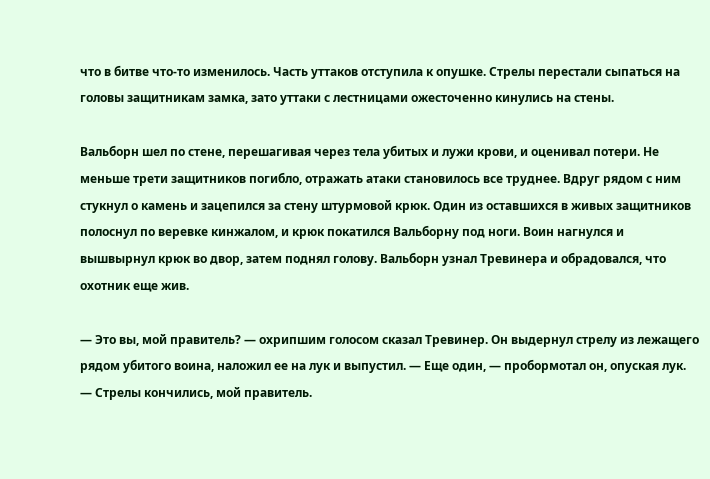что в битве что-то изменилось. Часть уттаков отступила к опушке. Стрелы перестали сыпаться на головы защитникам замка, зато уттаки с лестницами ожесточенно кинулись на стены.

Вальборн шел по стене, перешагивая через тела убитых и лужи крови, и оценивал потери. Не меньше трети защитников погибло, отражать атаки становилось все труднее. Вдруг рядом с ним стукнул о камень и зацепился за стену штурмовой крюк. Один из оставшихся в живых защитников полоснул по веревке кинжалом, и крюк покатился Вальборну под ноги. Воин нагнулся и вышвырнул крюк во двор, затем поднял голову. Вальборн узнал Тревинера и обрадовался, что охотник еще жив.

— Это вы, мой правитель? — охрипшим голосом сказал Тревинер. Он выдернул стрелу из лежащего рядом убитого воина, наложил ее на лук и выпустил. — Еще один, — пробормотал он, опуская лук. — Стрелы кончились, мой правитель.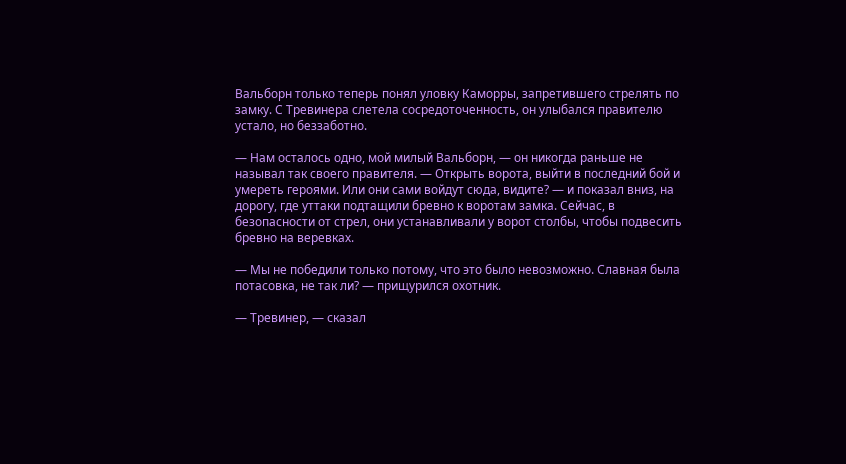Вальборн только теперь понял уловку Каморры, запретившего стрелять по замку. С Тревинера слетела сосредоточенность, он улыбался правителю устало, но беззаботно.

— Нам осталось одно, мой милый Вальборн, — он никогда раньше не называл так своего правителя. — Открыть ворота, выйти в последний бой и умереть героями. Или они сами войдут сюда, видите? — и показал вниз, на дорогу, где уттаки подтащили бревно к воротам замка. Сейчас, в безопасности от стрел, они устанавливали у ворот столбы, чтобы подвесить бревно на веревках.

— Мы не победили только потому, что это было невозможно. Славная была потасовка, не так ли? — прищурился охотник.

— Тревинер, — сказал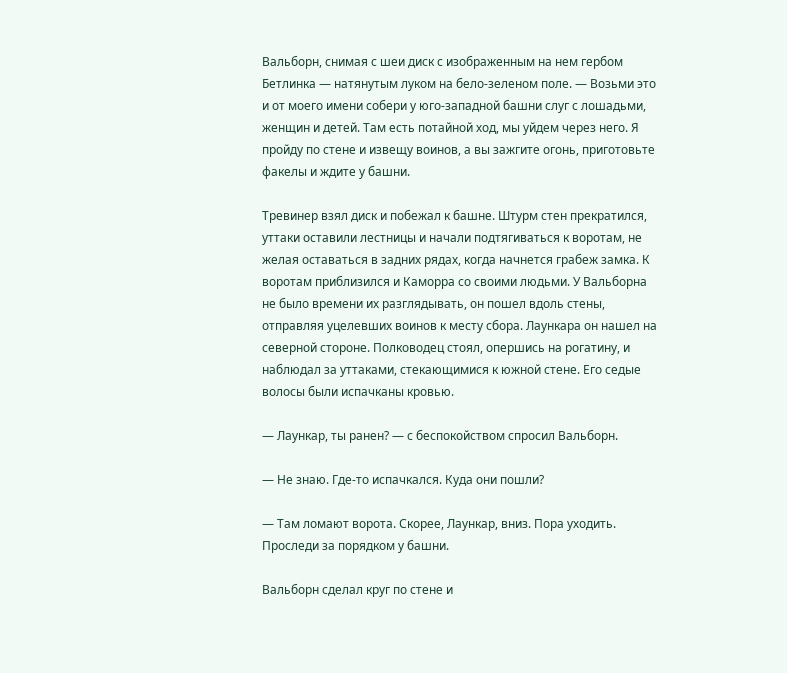Вальборн, снимая с шеи диск с изображенным на нем гербом Бетлинка — натянутым луком на бело-зеленом поле. — Возьми это и от моего имени собери у юго-западной башни слуг с лошадьми, женщин и детей. Там есть потайной ход, мы уйдем через него. Я пройду по стене и извещу воинов, а вы зажгите огонь, приготовьте факелы и ждите у башни.

Тревинер взял диск и побежал к башне. Штурм стен прекратился, уттаки оставили лестницы и начали подтягиваться к воротам, не желая оставаться в задних рядах, когда начнется грабеж замка. К воротам приблизился и Каморра со своими людьми. У Вальборна не было времени их разглядывать, он пошел вдоль стены, отправляя уцелевших воинов к месту сбора. Лаункара он нашел на северной стороне. Полководец стоял, опершись на рогатину, и наблюдал за уттаками, стекающимися к южной стене. Его седые волосы были испачканы кровью.

— Лаункар, ты ранен? — с беспокойством спросил Вальборн.

— Не знаю. Где-то испачкался. Куда они пошли?

— Там ломают ворота. Скорее, Лаункар, вниз. Пора уходить. Проследи за порядком у башни.

Вальборн сделал круг по стене и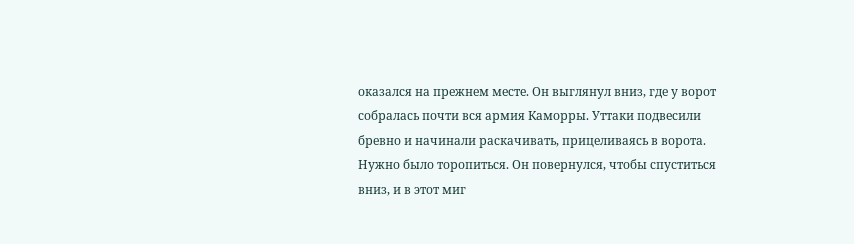оказался на прежнем месте. Он выглянул вниз, где у ворот собралась почти вся армия Каморры. Уттаки подвесили бревно и начинали раскачивать, прицеливаясь в ворота. Нужно было торопиться. Он повернулся, чтобы спуститься вниз, и в этот миг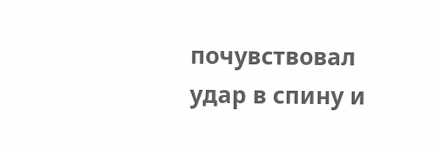почувствовал удар в спину и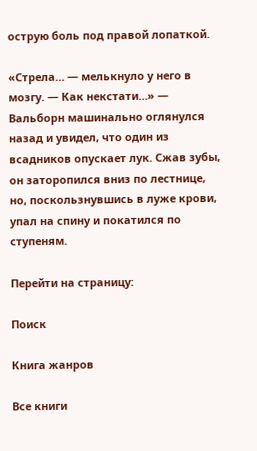острую боль под правой лопаткой.

«Стрела… — мелькнуло у него в мозгу. — Как некстати…» — Вальборн машинально оглянулся назад и увидел, что один из всадников опускает лук. Сжав зубы, он заторопился вниз по лестнице, но, поскользнувшись в луже крови, упал на спину и покатился по ступеням.

Перейти на страницу:

Поиск

Книга жанров

Все книги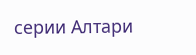серии Алтари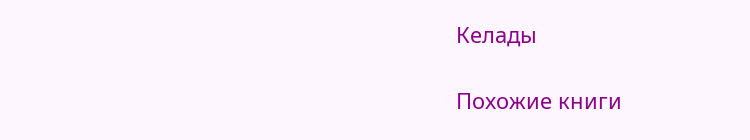Келады

Похожие книги